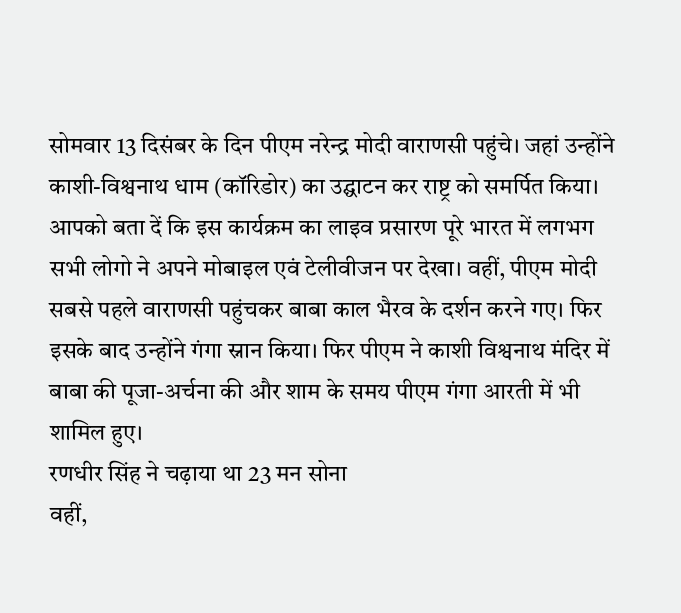सोमवार 13 दिसंबर के दिन पीएम नरेन्द्र मोदी वाराणसी पहुंचे। जहां उन्होंने काशी-विश्वनाथ धाम (कॉरिडोर) का उद्घाटन कर राष्ट्र को समर्पित किया। आपको बता दें कि इस कार्यक्रम का लाइव प्रसारण पूरे भारत में लगभग सभी लोगो ने अपने मोबाइल एवं टेलीवीजन पर देखा। वहीं, पीएम मोदी सबसे पहले वाराणसी पहुंचकर बाबा काल भैरव के दर्शन करने गए। फिर इसके बाद उन्होंने गंगा स्नान किया। फिर पीएम ने काशी विश्वनाथ मंदिर में बाबा की पूजा-अर्चना की और शाम के समय पीएम गंगा आरती में भी शामिल हुए।
रणधीर सिंह ने चढ़ाया था 23 मन सोना
वहीं,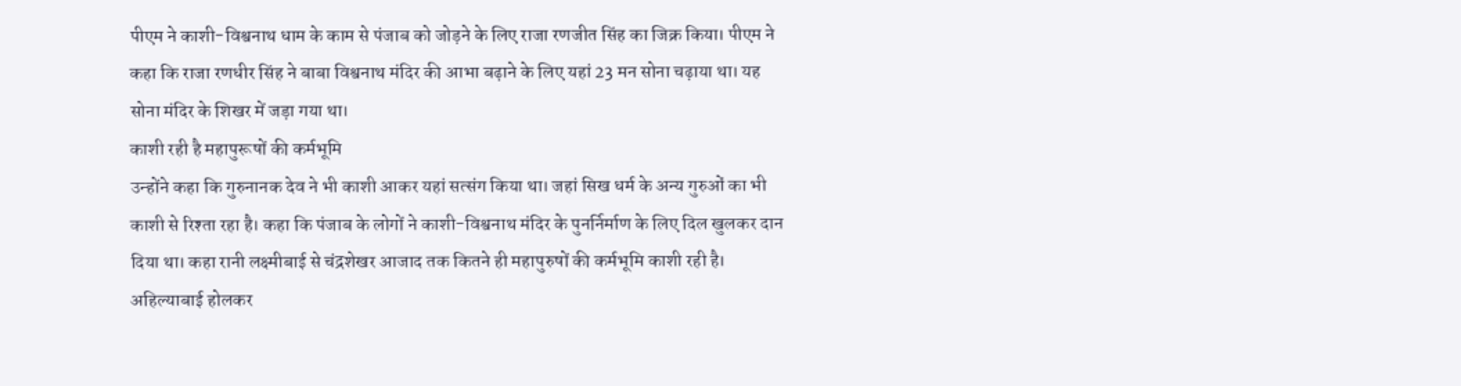पीएम ने काशी-विश्वनाथ धाम के काम से पंजाब को जोड़ने के लिए राजा रणजीत सिंह का जिक्र किया। पीएम ने कहा कि राजा रणधीर सिंह ने बाबा विश्वनाथ मंदिर की आभा बढ़ाने के लिए यहां 23 मन सोना चढ़ाया था। यह सोना मंदिर के शिखर में जड़ा गया था।
काशी रही है महापुरूषों की कर्मभूमि
उन्होंने कहा कि गुरुनानक देव ने भी काशी आकर यहां सत्संग किया था। जहां सिख धर्म के अन्य गुरुओं का भी काशी से रिश्ता रहा है। कहा कि पंजाब के लोगों ने काशी-विश्वनाथ मंदिर के पुनर्निर्माण के लिए दिल खुलकर दान दिया था। कहा रानी लक्ष्मीबाई से चंद्रशेखर आजाद तक कितने ही महापुरुषों की कर्मभूमि काशी रही है।
अहिल्याबाई होलकर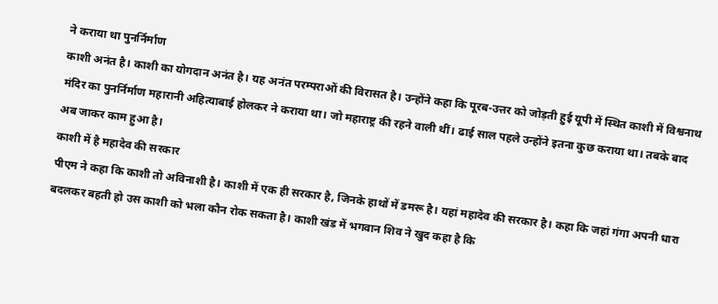ने कराया था पुनर्निर्माण
काशी अनंत है। काशी का योगदान अनंत है। यह अनंत परम्पराओं की विरासत है। उन्होंने कहा कि पूरब-उत्तर को जोड़ती हुई यूपी में स्थित काशी में विश्वनाथ मंदिर का पुनर्निर्माण महारानी अहित्याबाई होलकर ने कराया था। जो महाराष्ट्र की रहने वाली थीं। ढाई साल पहले उन्होंने इतना कुछ कराया था। तबके बाद अब जाकर काम हुआ है।
काशी में है महादेव की सरकार
पीएम ने कहा कि काशी तो अविनाशी है। काशी में एक ही सरकार है, जिनके हाथों में डमरू है। यहां महादेव की सरकार है। कहा कि जहां गंगा अपनी धारा बदलकर बहती हो उस काशी को भला कौन रोक सकता है। काशी खंड में भगवान शिव ने खुद कहा है कि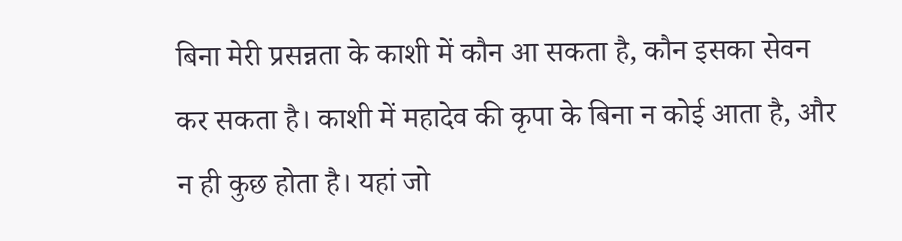बिना मेरी प्रसन्नता के काशी में कौन आ सकता है, कौन इसका सेवन कर सकता है। काशी में महादेव की कृपा के बिना न कोई आता है, और न ही कुछ होता है। यहां जो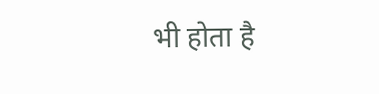भी होता है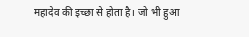महादेव की इच्छा से होता है। जो भी हुआ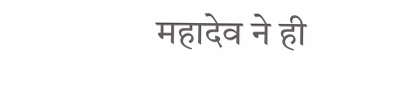महादेव ने ही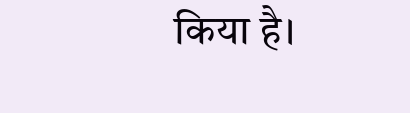किया है।